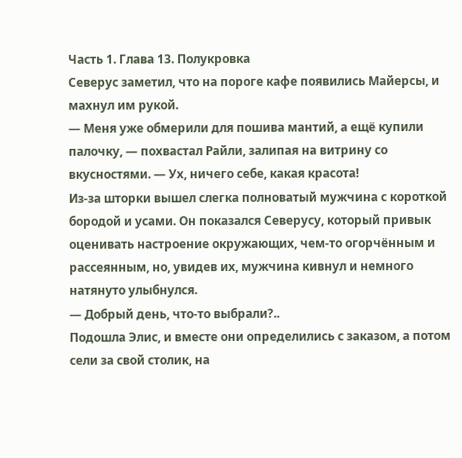Часть 1. Глава 13. Полукровка
Северус заметил, что на пороге кафе появились Майерсы, и махнул им рукой.
— Меня уже обмерили для пошива мантий, а ещё купили палочку, — похвастал Райли, залипая на витрину со вкусностями. — Ух, ничего себе, какая красота!
Из-за шторки вышел слегка полноватый мужчина с короткой бородой и усами. Он показался Северусу, который привык оценивать настроение окружающих, чем-то огорчённым и рассеянным, но, увидев их, мужчина кивнул и немного натянуто улыбнулся.
— Добрый день, что-то выбрали?..
Подошла Элис, и вместе они определились с заказом, а потом сели за свой столик, на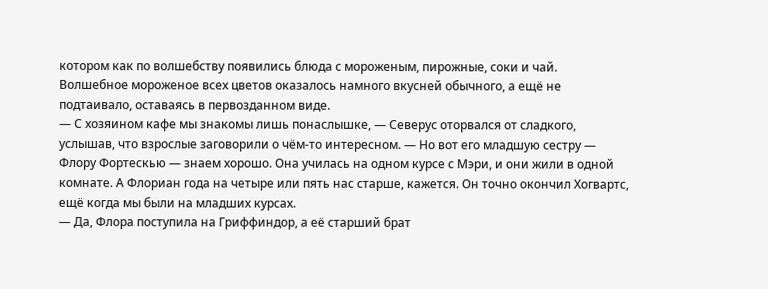котором как по волшебству появились блюда с мороженым, пирожные, соки и чай.
Волшебное мороженое всех цветов оказалось намного вкусней обычного, а ещё не подтаивало, оставаясь в первозданном виде.
— С хозяином кафе мы знакомы лишь понаслышке, — Северус оторвался от сладкого, услышав, что взрослые заговорили о чём-то интересном. — Но вот его младшую сестру — Флору Фортескью — знаем хорошо. Она училась на одном курсе с Мэри, и они жили в одной комнате. А Флориан года на четыре или пять нас старше, кажется. Он точно окончил Хогвартс, ещё когда мы были на младших курсах.
— Да, Флора поступила на Гриффиндор, а её старший брат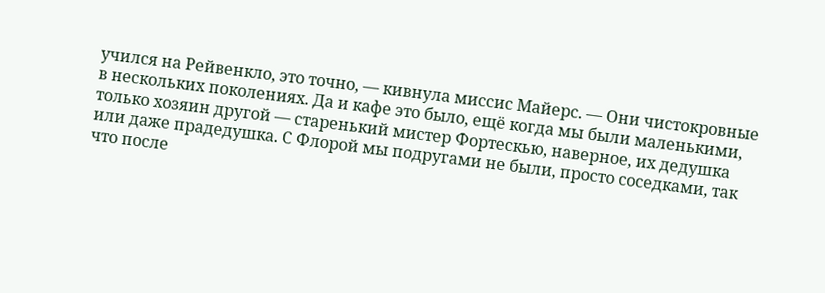учился на Рейвенкло, это точно, — кивнула миссис Майерс. — Они чистокровные в нескольких поколениях. Да и кафе это было, ещё когда мы были маленькими, только хозяин другой — старенький мистер Фортескью, наверное, их дедушка или даже прадедушка. С Флорой мы подругами не были, просто соседками, так что после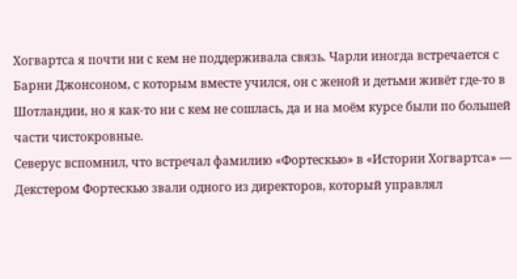Хогвартса я почти ни с кем не поддерживала связь. Чарли иногда встречается с Барни Джонсоном, с которым вместе учился, он с женой и детьми живёт где-то в Шотландии, но я как-то ни с кем не сошлась, да и на моём курсе были по большей части чистокровные.
Северус вспомнил, что встречал фамилию «Фортескью» в «Истории Хогвартса» — Декстером Фортескью звали одного из директоров, который управлял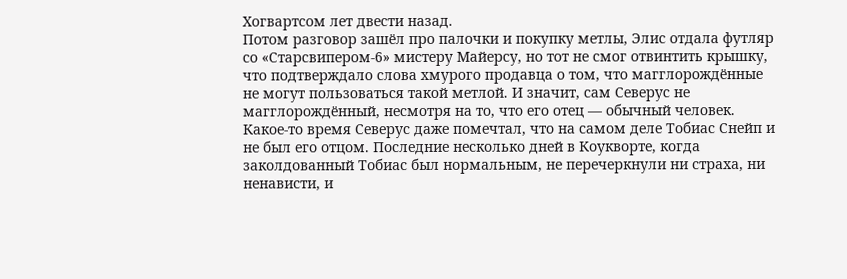Хогвартсом лет двести назад.
Потом разговор зашёл про палочки и покупку метлы, Элис отдала футляр со «Старсвипером-6» мистеру Майерсу, но тот не смог отвинтить крышку, что подтверждало слова хмурого продавца о том, что магглорождённые не могут пользоваться такой метлой. И значит, сам Северус не магглорождённый, несмотря на то, что его отец — обычный человек. Какое-то время Северус даже помечтал, что на самом деле Тобиас Снейп и не был его отцом. Последние несколько дней в Коукворте, когда заколдованный Тобиас был нормальным, не перечеркнули ни страха, ни ненависти, и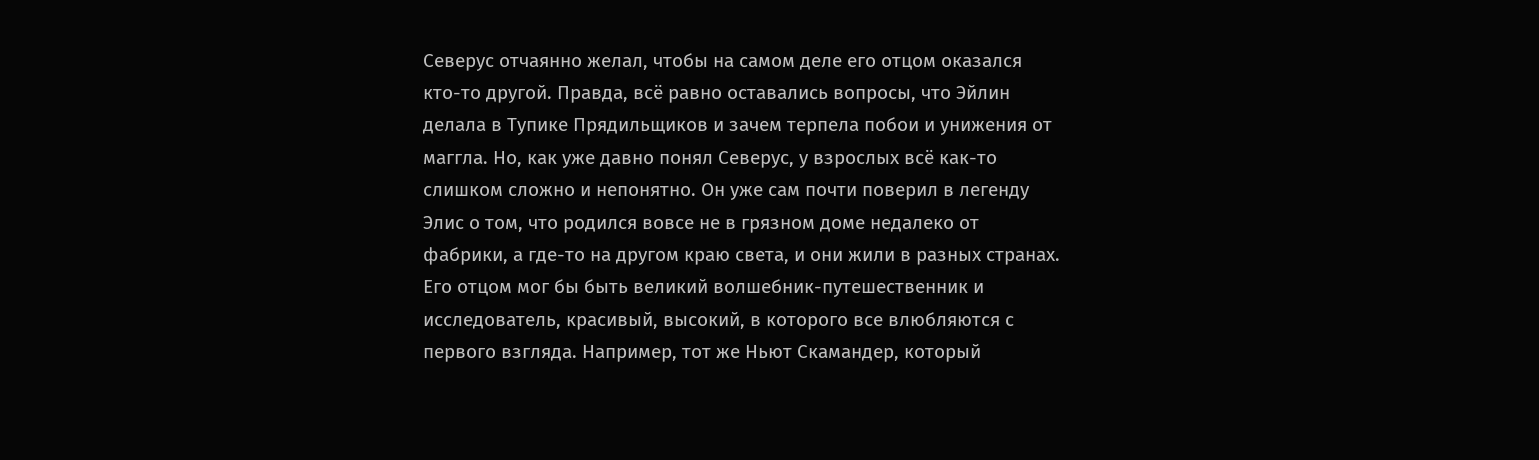Северус отчаянно желал, чтобы на самом деле его отцом оказался кто-то другой. Правда, всё равно оставались вопросы, что Эйлин делала в Тупике Прядильщиков и зачем терпела побои и унижения от маггла. Но, как уже давно понял Северус, у взрослых всё как-то слишком сложно и непонятно. Он уже сам почти поверил в легенду Элис о том, что родился вовсе не в грязном доме недалеко от фабрики, а где-то на другом краю света, и они жили в разных странах. Его отцом мог бы быть великий волшебник-путешественник и исследователь, красивый, высокий, в которого все влюбляются с первого взгляда. Например, тот же Ньют Скамандер, который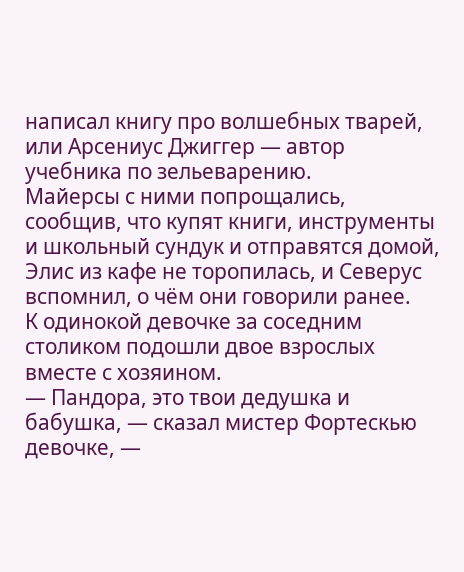написал книгу про волшебных тварей, или Арсениус Джиггер — автор учебника по зельеварению.
Майерсы с ними попрощались, сообщив, что купят книги, инструменты и школьный сундук и отправятся домой, Элис из кафе не торопилась, и Северус вспомнил, о чём они говорили ранее.
К одинокой девочке за соседним столиком подошли двое взрослых вместе с хозяином.
— Пандора, это твои дедушка и бабушка, — сказал мистер Фортескью девочке, —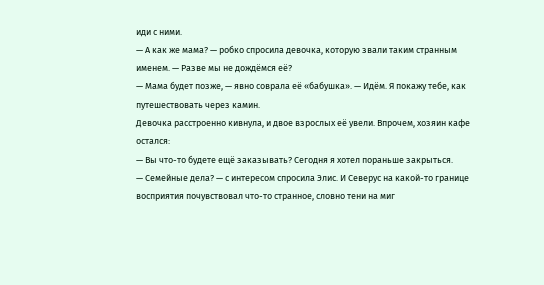иди с ними.
— А как же мама? — робко спросила девочка, которую звали таким странным именем. — Разве мы не дождёмся её?
— Мама будет позже, — явно соврала её «бабушка». — Идём. Я покажу тебе, как путешествовать через камин.
Девочка расстроенно кивнула, и двое взрослых её увели. Впрочем, хозяин кафе остался:
— Вы что-то будете ещё заказывать? Сегодня я хотел пораньше закрыться.
— Семейные дела? — с интересом спросила Элис. И Северус на какой-то границе восприятия почувствовал что-то странное, словно тени на миг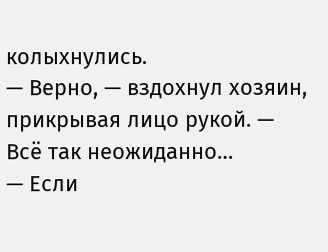колыхнулись.
— Верно, — вздохнул хозяин, прикрывая лицо рукой. — Всё так неожиданно…
— Если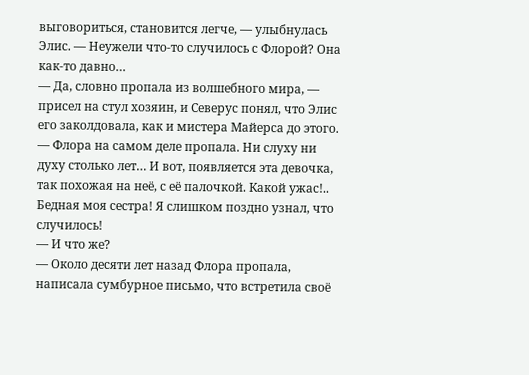выговориться, становится легче, — улыбнулась Элис. — Неужели что-то случилось с Флорой? Она как-то давно…
— Да, словно пропала из волшебного мира, — присел на стул хозяин, и Северус понял, что Элис его заколдовала, как и мистера Майерса до этого. — Флора на самом деле пропала. Ни слуху ни духу столько лет… И вот, появляется эта девочка, так похожая на неё, с её палочкой. Какой ужас!.. Бедная моя сестра! Я слишком поздно узнал, что случилось!
— И что же?
— Около десяти лет назад Флора пропала, написала сумбурное письмо, что встретила своё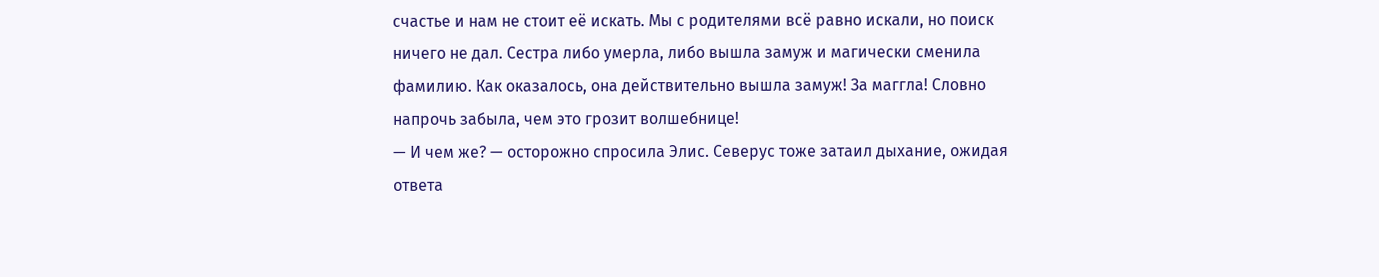счастье и нам не стоит её искать. Мы с родителями всё равно искали, но поиск ничего не дал. Сестра либо умерла, либо вышла замуж и магически сменила фамилию. Как оказалось, она действительно вышла замуж! За маггла! Словно напрочь забыла, чем это грозит волшебнице!
— И чем же? — осторожно спросила Элис. Северус тоже затаил дыхание, ожидая ответа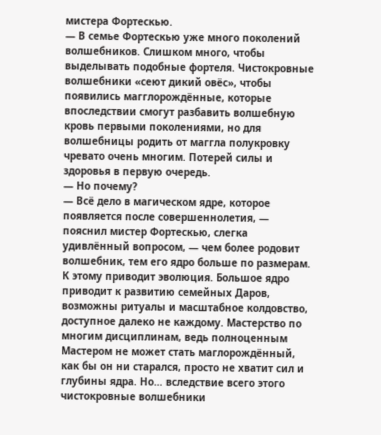мистера Фортескью.
— В семье Фортескью уже много поколений волшебников. Слишком много, чтобы выделывать подобные фортеля. Чистокровные волшебники «сеют дикий овёс», чтобы появились магглорождённые, которые впоследствии смогут разбавить волшебную кровь первыми поколениями, но для волшебницы родить от маггла полукровку чревато очень многим. Потерей силы и здоровья в первую очередь.
— Но почему?
— Всё дело в магическом ядре, которое появляется после совершеннолетия, — пояснил мистер Фортескью, слегка удивлённый вопросом, — чем более родовит волшебник, тем его ядро больше по размерам. К этому приводит эволюция. Большое ядро приводит к развитию семейных Даров, возможны ритуалы и масштабное колдовство, доступное далеко не каждому. Мастерство по многим дисциплинам, ведь полноценным Мастером не может стать маглорождённый, как бы он ни старался, просто не хватит сил и глубины ядра. Но… вследствие всего этого чистокровные волшебники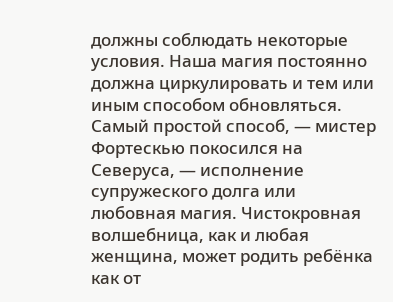должны соблюдать некоторые условия. Наша магия постоянно должна циркулировать и тем или иным способом обновляться. Самый простой способ, — мистер Фортескью покосился на Северуса, — исполнение супружеского долга или любовная магия. Чистокровная волшебница, как и любая женщина, может родить ребёнка как от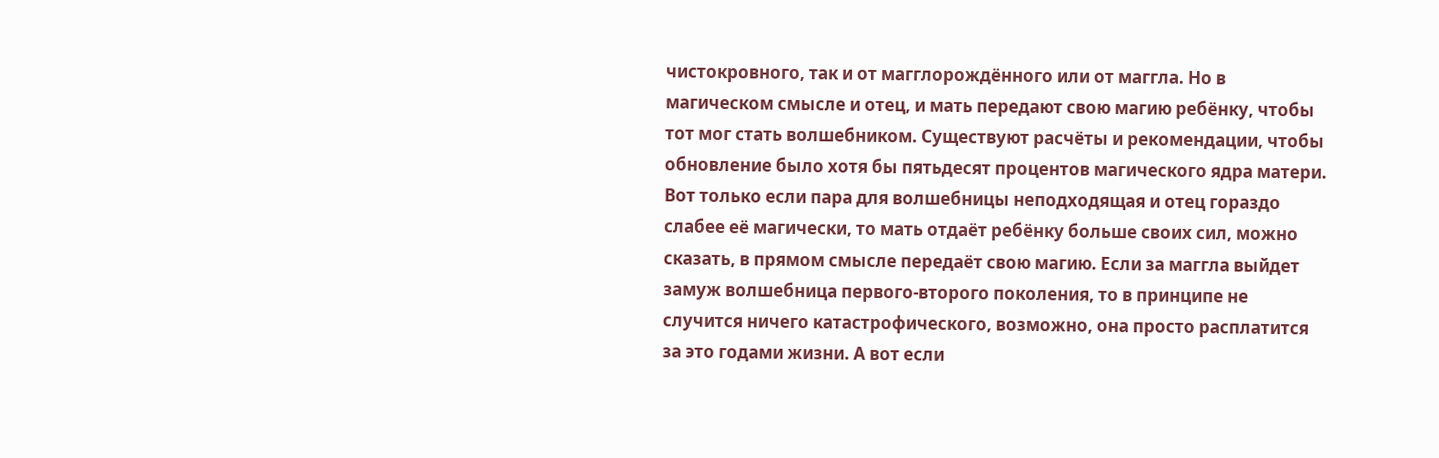чистокровного, так и от магглорождённого или от маггла. Но в магическом смысле и отец, и мать передают свою магию ребёнку, чтобы тот мог стать волшебником. Существуют расчёты и рекомендации, чтобы обновление было хотя бы пятьдесят процентов магического ядра матери. Вот только если пара для волшебницы неподходящая и отец гораздо слабее её магически, то мать отдаёт ребёнку больше своих сил, можно сказать, в прямом смысле передаёт свою магию. Если за маггла выйдет замуж волшебница первого-второго поколения, то в принципе не случится ничего катастрофического, возможно, она просто расплатится за это годами жизни. А вот если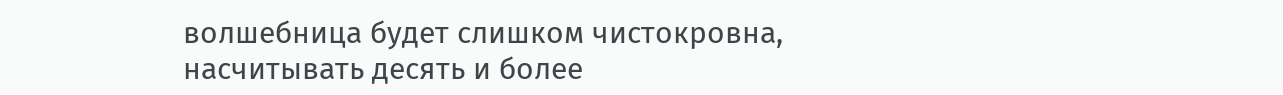волшебница будет слишком чистокровна, насчитывать десять и более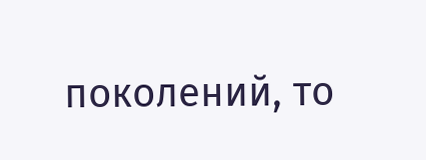поколений, то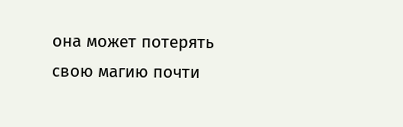она может потерять свою магию почти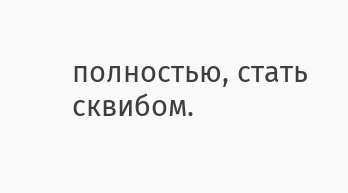полностью, стать сквибом.